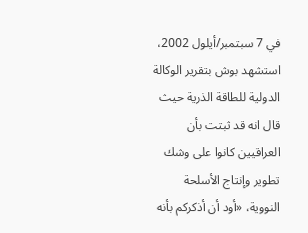في 7 سبتمبر/أيلول 2002، استشهد بوش بتقرير الوكالة الدولية للطاقة الذرية حيث قال انه قد ثبتت بأن العراقيين كانوا على وشك تطوير وإنتاج الأسلحة النووية، «أود أن أذكركم بأنه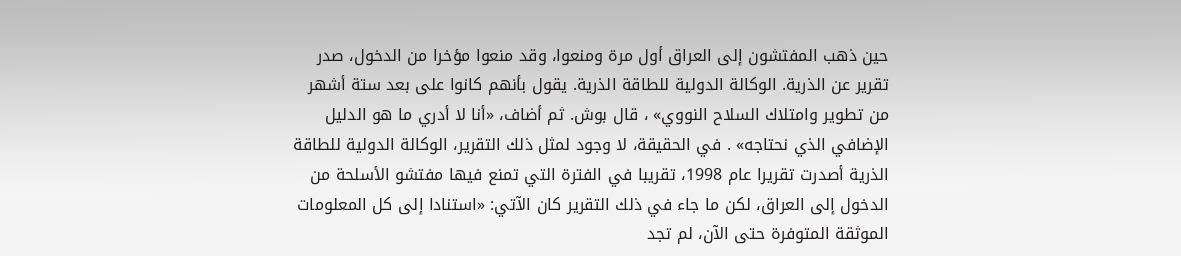حين ذهب المفتشون إلى العراق أول مرة ومنعوا، وقد منعوا مؤخرا من الدخول، صدر تقرير عن الذرية. الوكالة الدولية للطاقة الذرية. يقول بأنهم كانوا على بعد ستة أشهر من تطوير وامتلاك السلاح النووي» ، قال بوش. ثم أضاف، «أنا لا أدري ما هو الدليل الإضافي الذي نحتاجه» . في الحقيقة، لا وجود لمثل ذلك التقرير، الوكالة الدولية للطاقة الذرية أصدرت تقريرا عام 1998، تقريبا في الفترة التي تمنع فيها مفتشو الأسلحة من الدخول إلى العراق، لكن ما جاء في ذلك التقرير كان الآتي: «استنادا إلى كل المعلومات الموثقة المتوفرة حتى الآن، لم تجد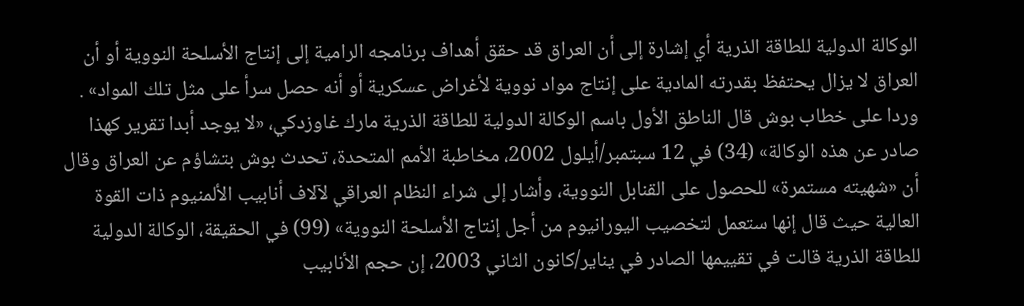الوكالة الدولية للطاقة الذرية أي إشارة إلى أن العراق قد حقق أهداف برنامجه الرامية إلى إنتاج الأسلحة النووية أو أن العراق لا يزال يحتفظ بقدرته المادية على إنتاج مواد نووية لأغراض عسكرية أو أنه حصل سرأ على مثل تلك المواد» . وردا على خطاب بوش قال الناطق الأول باسم الوكالة الدولية للطاقة الذرية مارك غاوزدکي، «لا يوجد أبدا تقرير كهذا صادر عن هذه الوكالة» (34) في 12 سبتمبر/أيلول 2002، مخاطبة الأمم المتحدة، تحدث بوش بتشاؤم عن العراق وقال أن «شهيته مستمرة» للحصول على القنابل النووية، وأشار إلى شراء النظام العراقي لآلاف أنابيب الألمنيوم ذات القوة العالية حيث قال إنها ستعمل لتخصيب اليورانيوم من أجل إنتاج الأسلحة النووية» (99) في الحقيقة، الوكالة الدولية للطاقة الذرية قالت في تقييمها الصادر في يناير/كانون الثاني 2003، إن حجم الأنابيب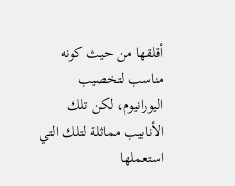أقلقها من حيث كونه مناسب لتخصيب اليورانيوم، لكن تلك الأنابيب مماثلة لتلك التي استعملها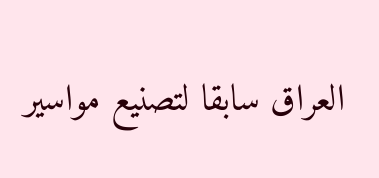العراق سابقا لتصنيع مواسير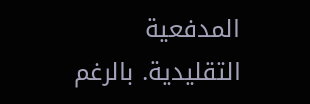المدفعية التقليدية. بالرغم